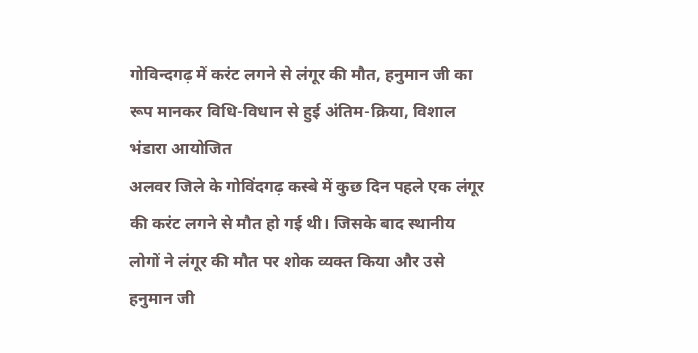गोविन्दगढ़ में करंट लगने से लंगूर की मौत, हनुमान जी का रूप मानकर विधि-विधान से हुई अंतिम-क्रिया, विशाल भंडारा आयोजित
अलवर जिले के गोविंदगढ़ कस्बे में कुछ दिन पहले एक लंगूर की करंट लगने से मौत हो गई थी। जिसके बाद स्थानीय लोगों ने लंगूर की मौत पर शोक व्यक्त किया और उसे हनुमान जी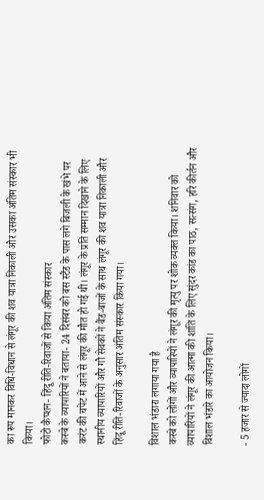का रूप मानकर विधि-विधान से लंगूर की शव यात्रा निकाली और उसका अंतिम संस्कार भी किया।
फोटो कैप्शन- हिंदू रीति-रिवाजों से किया अंतिम संस्कार
कस्बे के व्यापारियों ने बताया- 24 दिसंबर को बस स्टैंड के पास लगे बिजली के खंभे पर करंट की चपेट में आने से लंगूर की मौत हो गई थी। लंगूर के प्रति सम्मान दिखाने के लिए स्थानीय व्यापारियों और गौ सेवकों ने बैंड-बाजों के साथ लंगूर की शव यात्रा निकाली और हिंदू रीति-रिवाजों के अनुसार अंतिम संस्कार किया गया।

विशाल भंडारा लगाया गया है
कस्बे को लोगों और व्यापारियों ने लंगूर की मृत्यु पर शोक व्यक्त किया। शनिवार को व्यापारियों ने लंगूर की आत्मा की शांति के लिए सुंदर कांड का पाठ, सत्संग, हरि कीर्तन और विशाल भंडारे का आयोजन किया।

- 5 हजार से ज्यादा लोगों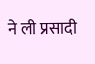ने ली प्रसादी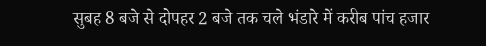सुबह 8 बजे से दोपहर 2 बजे तक चले भंडारे में करीब पांच हजार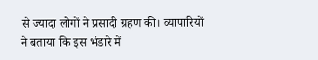से ज्यादा लोगों ने प्रसादी ग्रहण की। व्यापारियों ने बताया कि इस भंडारे में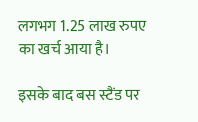लगभग 1.25 लाख रुपए का खर्च आया है।

इसके बाद बस स्टैंड पर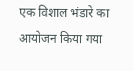एक विशाल भंडारे का आयोजन किया गया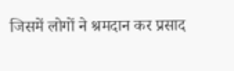जिसमें लोगों ने श्रमदान कर प्रसाद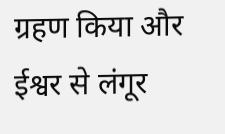ग्रहण किया और ईश्वर से लंगूर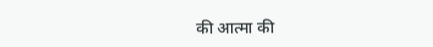की आत्मा की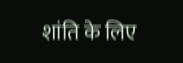शांति के लिए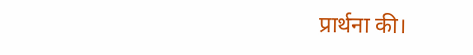प्रार्थना की।